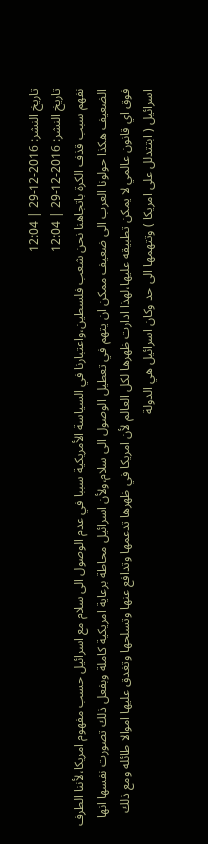تاريخ النشر: 2016-12-29 | 12:04
تاريخ النشر: 2016-12-29 | 12:04
نفهم سبب قذف الكرة باتجاهنا نحن شعب فلسطين،واعتبارنا في السياسة الأمريكية سببا في عدم الوصول الى سلام مع اسرائيل حسب مفهوم امريكا،لأننا الطرف الضعيف هكذا حولونا العرب الى ضعيف ممكن ان يتهم في تعطيل الوصول الى سلام،ولأن اسرائيل محاطة برعاية امريكية كاملة وبفعل ذلك تصورت نفسها انها فوق اي قانون عالمي لا يمكن تطبيقه عليها،لهذا ادارت ظهرها لكل العالم لأن امريكا في ظهرها تدعمها وتدافع عنها وتسلحها وتغدق عليها اموالا طائله ومع ذلك اسرائيل ( ابتتدلل على امريكا ) وتتهمها الى حد وكان اسرائيل هي الدولة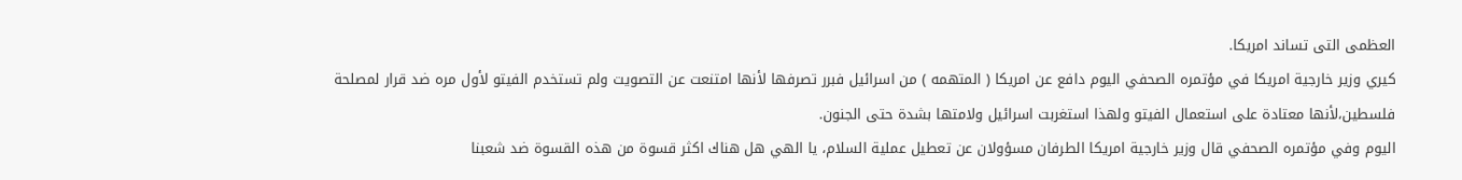العظمى التى تساند امريكا.
كيري وزير خارجية امريكا في مؤتمره الصحفي اليوم دافع عن امريكا ( المتهمه ) من اسرائيل فبرر تصرفها لأنها امتنعت عن التصويت ولم تستخدم الفيتو لأول مره ضد قرار لمصلحة فلسطين،لأنها معتادة على استعمال الفيتو ولهذا استغربت اسرائيل ولامتها بشدة حتى الجنون.
اليوم وفي مؤتمره الصحفي قال وزير خارجية امريكا الطرفان مسؤولان عن تعطيل عملية السلام، يا الهي هل هناك اكثر قسوة من هذه القسوة ضد شعبنا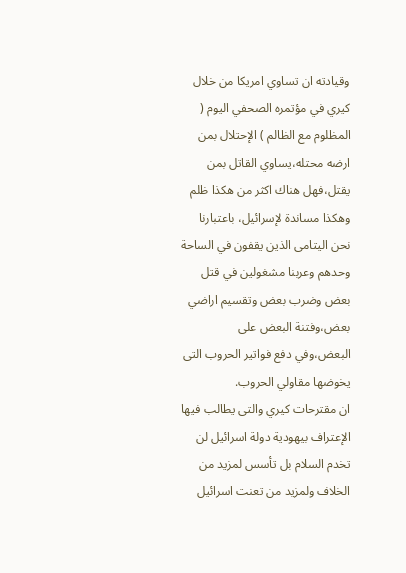وقيادته ان تساوي امريكا من خلال كيري في مؤتمره الصحفي اليوم ( المظلوم مع الظالم ) الإحتلال بمن ارضه محتله،يساوي القاتل بمن يقتل،فهل هناك اكثر من هكذا ظلم وهكذا مساندة لإسرائيل، باعتبارنا نحن اليتامى الذين يقفون في الساحة وحدهم وعربنا مشغولين في قتل بعض وضرب بعض وتقسيم اراضي بعض،وفتنة البعض على البعض،وفي دفع فواتير الحروب التى يخوضها مقاولي الحروب.
ان مقترحات كيري والتى يطالب فيها الإعتراف بيهودية دولة اسرائيل لن تخدم السلام بل تأسس لمزيد من الخلاف ولمزيد من تعنت اسرائيل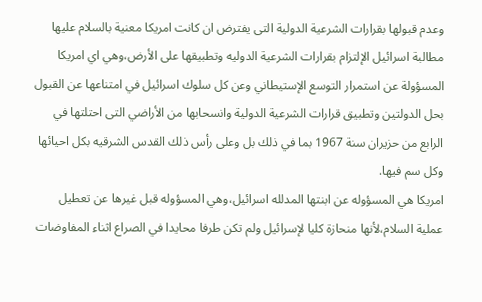وعدم قبولها بقرارات الشرعية الدولية التى يفترض ان كانت امريكا معنية بالسلام عليها مطالبة اسرائيل الإلتزام بقرارات الشرعية الدوليه وتطبيقها على الأرض،وهي اي امريكا المسؤولة عن استمرار التوسع الإستيطاني وعن كل سلوك اسرائيل في امتناعها عن القبول بحل الدولتين وتطبيق قرارات الشرعية الدولية وانسحابها من الأراضي التى احتلتها في الرابع من حزيران سنة 1967 بما في ذلك بل وعلى رأس ذلك القدس الشرقيه بكل احيائها وكل سم فيها.
امريكا هي المسؤوله عن ابنتها المدلله اسرائيل،وهي المسؤوله قبل غيرها عن تعطيل عملية السلام،لأنها منحازة كليا لإسرائيل ولم تكن طرفا محايدا في الصراع اثناء المفاوضات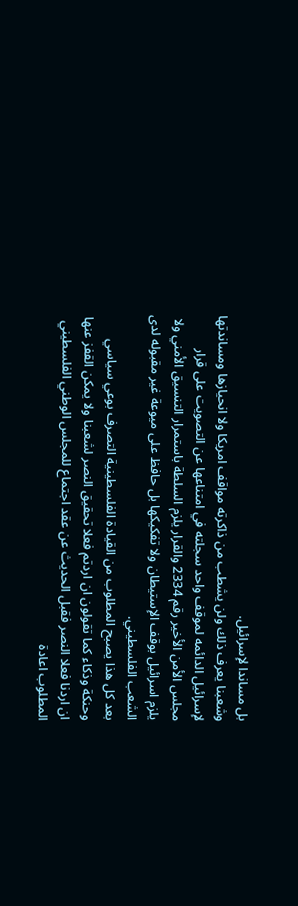بل مساندا لإسرائيل.
وشعبنا يعرف ذلك ولن يشطب من ذاكرته مواقف امريكا ولا انحيازها ومساندتها لإسرائيل الدائمه لموقف واحد سجلته في امتناعها عن التصويت على قرار مجلس الأمن الأخير رقم 2334 والقرار يلزم السلطة باستمرار التنسيق الأمني ولا يلزم اسرائيل بوقف الإستيطان ولا تفكيكها بل حافظ على ميوعة غير مقبوله لدى الشعب الفلسطيني.
بعد كل هذا يصبح المطلوب من القيادة الفلسطينية التصرف بوعي سياسي وحنكة وذكاء كما تقولون ان اردتم فعلا تحقيق النصر لشعبنا ولا يمكن القفز عنها ان اردنا فعلا النصر فقبل الحديث عن عقد اجتماع للمجلس الوطني الفلسطيني المطلوب اعادة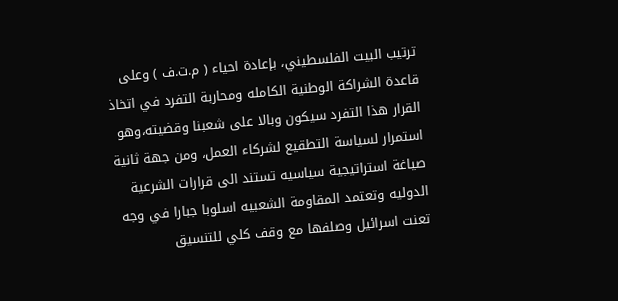ترتيب البيت الفلسطيني، بإعادة احياء ( م.ت.ف ) وعلى قاعدة الشراكة الوطنية الكامله ومحاربة التفرد في اتخاذ القرار هذا التفرد سيكون وبالا على شعبنا وقضيته،وهو استمرار لسياسة التطقيع لشركاء العمل، ومن جهة ثانية صياغة استراتيجية سياسيه تستند الى قرارات الشرعية الدوليه وتعتمد المقاومة الشعبيه اسلوبا جبارا في وجه تعنت اسرائيل وصلفها مع وقف كلي للتنسيق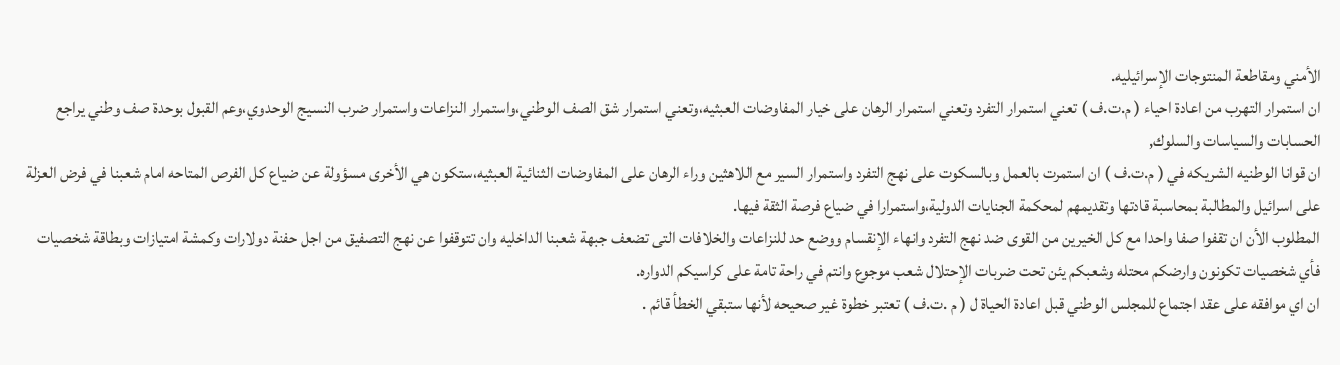الأمني ومقاطعة المنتوجات الإسرائيليه.
ان استمرار التهرب من اعادة احياء ( م.ت.ف ) تعني استمرار التفرد وتعني استمرار الرهان على خيار المفاوضات العبثيه،وتعني استمرار شق الصف الوطني،واستمرار النزاعات واستمرار ضرب النسيج الوحدوي،وعم القبول بوحدة صف وطني يراجع الحسابات والسياسات والسلوك,
ان قوانا الوطنيه الشريكه في ( م.ت.ف ) ان استمرت بالعمل وبالسكوت على نهج التفرد واستمرار السير مع اللاهثين وراء الرهان على المفاوضات الثنائية العبثيه،ستكون هي الأخرى مسؤولة عن ضياع كل الفرص المتاحه امام شعبنا في فرض العزلة على اسرائيل والمطالبة بمحاسبة قادتها وتقديمهم لمحكمة الجنايات الدولية،واستمرارا في ضياع فرصة الثقة فيها.
المطلوب الأن ان تقفوا صفا واحدا مع كل الخيرين من القوى ضد نهج التفرد وانهاء الإنقسام ووضع حد للنزاعات والخلافات التى تضعف جبهة شعبنا الداخليه وان تتوقفوا عن نهج التصفيق من اجل حفنة دولارات وكمشة امتيازات وبطاقة شخصيات فأي شخصيات تكونون وارضكم محتله وشعبكم يئن تحت ضربات الإحتلال شعب موجوع وانتم في راحة تامة على كراسيكم الدواره.
ان اي موافقه على عقد اجتماع للمجلس الوطني قبل اعادة الحياة ل ( م .ت.ف ) تعتبر خطوة غير صحيحه لأنها ستبقي الخطأ قائم .